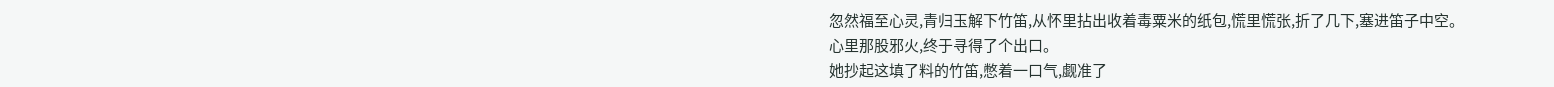忽然福至心灵,青归玉解下竹笛,从怀里拈出收着毒粟米的纸包,慌里慌张,折了几下,塞进笛子中空。
心里那股邪火,终于寻得了个出口。
她抄起这填了料的竹笛,憋着一口气,觑准了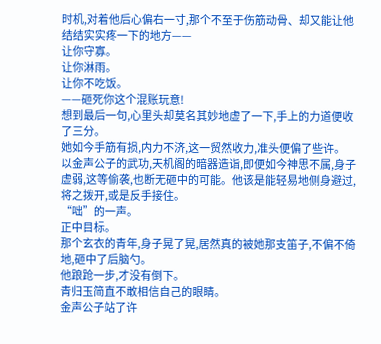时机,对着他后心偏右一寸,那个不至于伤筋动骨、却又能让他结结实实疼一下的地方——
让你守寡。
让你淋雨。
让你不吃饭。
——砸死你这个混账玩意!
想到最后一句,心里头却莫名其妙地虚了一下,手上的力道便收了三分。
她如今手筋有损,内力不济,这一贸然收力,准头便偏了些许。
以金声公子的武功,天机阁的暗器造诣,即便如今神思不属,身子虚弱,这等偷袭,也断无砸中的可能。他该是能轻易地侧身避过,将之拨开,或是反手接住。
“咄”的一声。
正中目标。
那个玄衣的青年,身子晃了晃,居然真的被她那支笛子,不偏不倚地,砸中了后脑勺。
他踉跄一步,才没有倒下。
青归玉简直不敢相信自己的眼睛。
金声公子站了许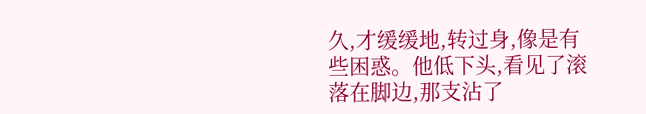久,才缓缓地,转过身,像是有些困惑。他低下头,看见了滚落在脚边,那支沾了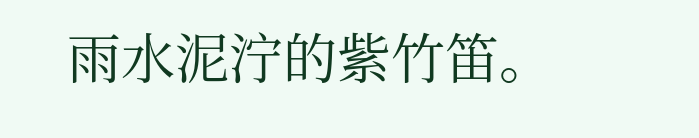雨水泥泞的紫竹笛。